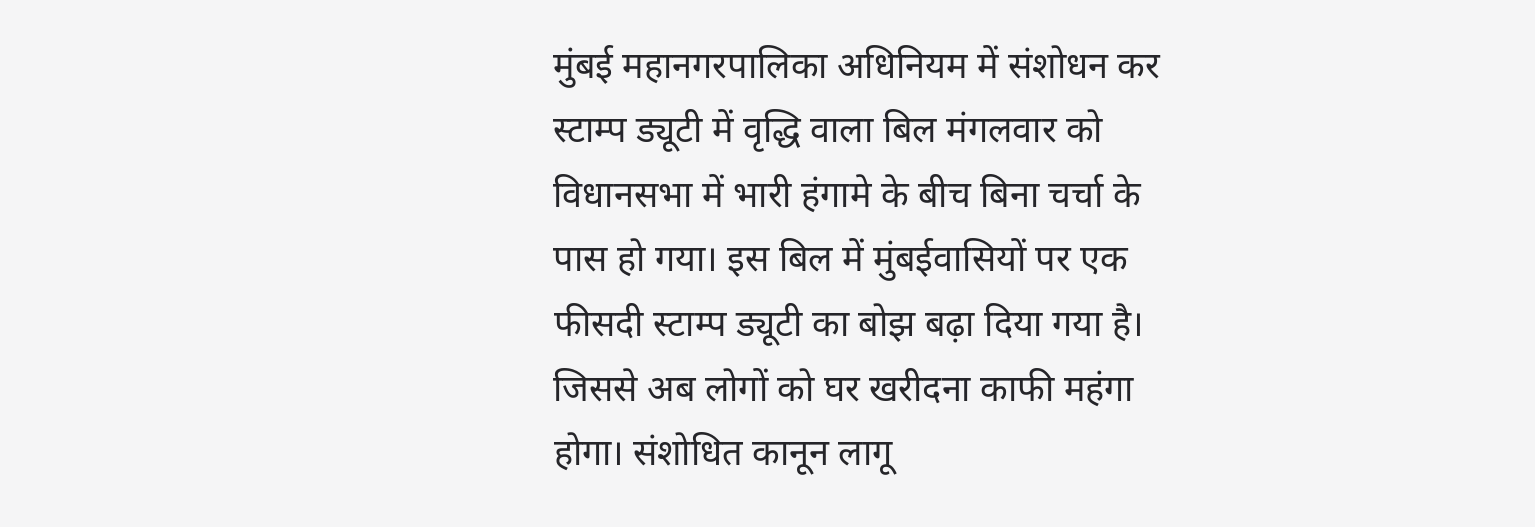मुंबई महानगरपालिका अधिनियम में संशोधन कर स्टाम्प ड्यूटी में वृद्धि वाला बिल मंगलवार को विधानसभा में भारी हंगामे के बीच बिना चर्चा के पास हो गया। इस बिल में मुंबईवासियों पर एक फीसदी स्टाम्प ड्यूटी का बोझ बढ़ा दिया गया है। जिससे अब लोगों को घर खरीदना काफी महंगा होगा। संशोधित कानून लागू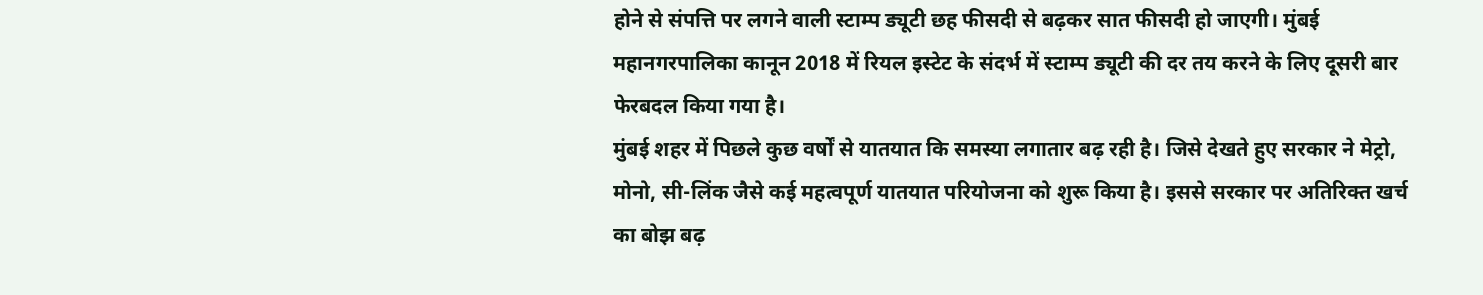होने से संपत्ति पर लगने वाली स्टाम्प ड्यूटी छह फीसदी से बढ़कर सात फीसदी हो जाएगी। मुंबई महानगरपालिका कानून 2018 में रियल इस्टेट के संदर्भ में स्टाम्प ड्यूटी की दर तय करने के लिए दूसरी बार फेरबदल किया गया है।
मुंबई शहर में पिछले कुछ वर्षों से यातयात कि समस्या लगातार बढ़ रही है। जिसे देखते हुए सरकार ने मेट्रो, मोनो, सी-लिंक जैसे कई महत्वपूर्ण यातयात परियोजना को शुरू किया है। इससे सरकार पर अतिरिक्त खर्च का बोझ बढ़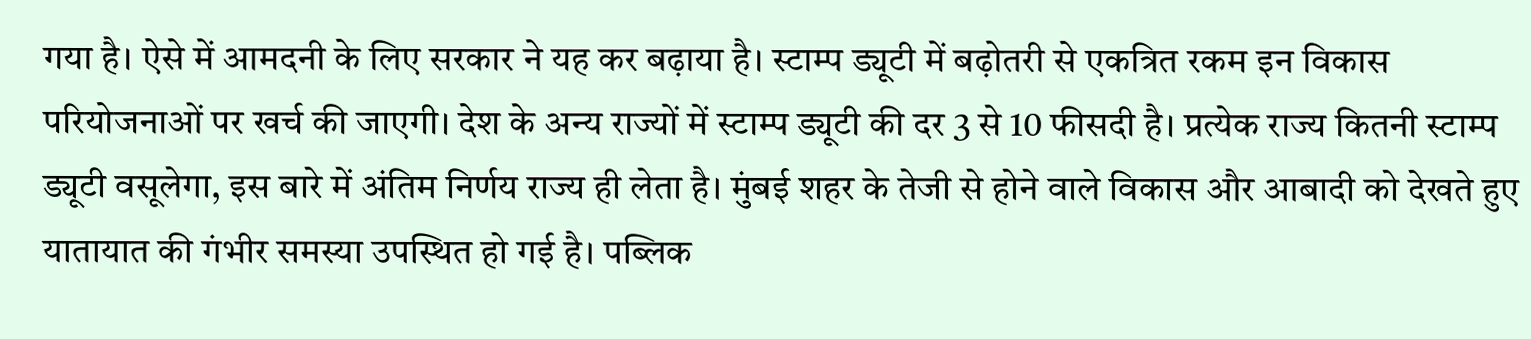गया है। ऐसे में आमदनी के लिए सरकार ने यह कर बढ़ाया है। स्टाम्प ड्यूटी में बढ़ोतरी से एकत्रित रकम इन विकास परियोजनाओं पर खर्च की जाएगी। देश के अन्य राज्यों में स्टाम्प ड्यूटी की दर 3 से 10 फीसदी है। प्रत्येक राज्य कितनी स्टाम्प ड्यूटी वसूलेगा, इस बारे में अंतिम निर्णय राज्य ही लेता है। मुंबई शहर के तेजी से होने वाले विकास और आबादी को देखते हुए यातायात की गंभीर समस्या उपस्थित हो गई है। पब्लिक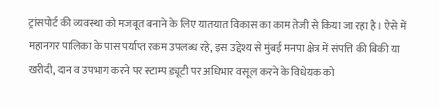ट्रांसपोर्ट की व्यवस्था को मजबूत बनाने के लिए यातयात विकास का काम तेजी से किया जा रहा है। ऐसे में महानगर पालिका के पास पर्याप्त रकम उपलब्ध रहे, इस उद्देश्य से मुंबई मनपा क्षेत्र में संपत्ति की बिकी या खरीदी, दान व उपभाग करने पर स्टाम्प ड्यूटी पर अधिभार वसूल करने के विधेयक को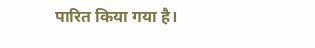पारित किया गया है।